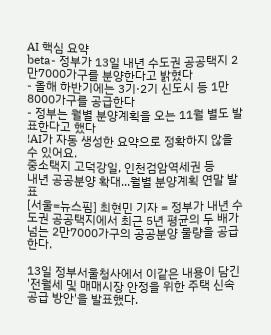AI 핵심 요약
beta- 정부가 13일 내년 수도권 공공택지 2만7000가구를 분양한다고 밝혔다
- 올해 하반기에는 3기·2기 신도시 등 1만8000가구를 공급한다
- 정부는 월별 분양계획을 오는 11월 별도 발표한다고 했다
!AI가 자동 생성한 요약으로 정확하지 않을 수 있어요.
중소택지 고덕강일, 인천검암역세권 등
내년 공공분양 확대...월별 분양계획 연말 발표
[서울=뉴스핌] 최현민 기자 = 정부가 내년 수도권 공공택지에서 최근 5년 평균의 두 배가 넘는 2만7000가구의 공공분양 물량을 공급한다.

13일 정부서울청사에서 이같은 내용이 담긴 '전월세 및 매매시장 안정을 위한 주택 신속공급 방안'을 발표했다.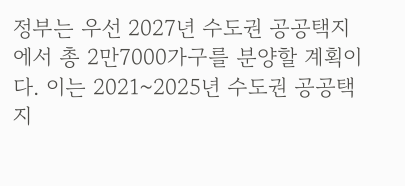정부는 우선 2027년 수도권 공공택지에서 총 2만7000가구를 분양할 계획이다. 이는 2021~2025년 수도권 공공택지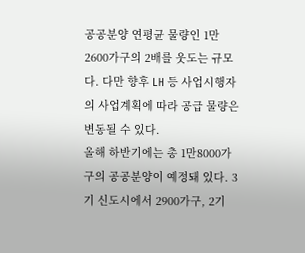공공분양 연평균 물량인 1만2600가구의 2배를 웃도는 규모다. 다만 향후 LH 등 사업시행자의 사업계획에 따라 공급 물량은 변동될 수 있다.
올해 하반기에는 총 1만8000가구의 공공분양이 예정돼 있다. 3기 신도시에서 2900가구, 2기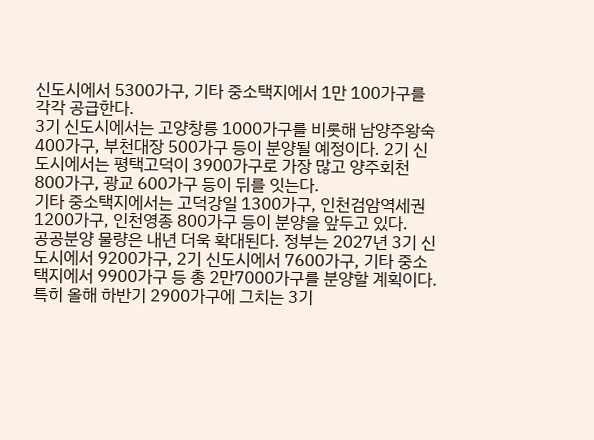신도시에서 5300가구, 기타 중소택지에서 1만 100가구를 각각 공급한다.
3기 신도시에서는 고양창릉 1000가구를 비롯해 남양주왕숙 400가구, 부천대장 500가구 등이 분양될 예정이다. 2기 신도시에서는 평택고덕이 3900가구로 가장 많고 양주회천 800가구, 광교 600가구 등이 뒤를 잇는다.
기타 중소택지에서는 고덕강일 1300가구, 인천검암역세권 1200가구, 인천영종 800가구 등이 분양을 앞두고 있다.
공공분양 물량은 내년 더욱 확대된다. 정부는 2027년 3기 신도시에서 9200가구, 2기 신도시에서 7600가구, 기타 중소택지에서 9900가구 등 총 2만7000가구를 분양할 계획이다.
특히 올해 하반기 2900가구에 그치는 3기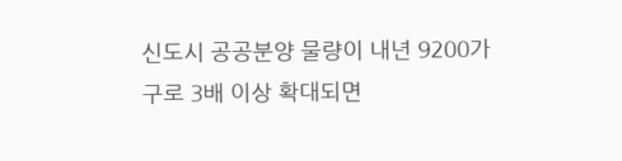신도시 공공분양 물량이 내년 9200가구로 3배 이상 확대되면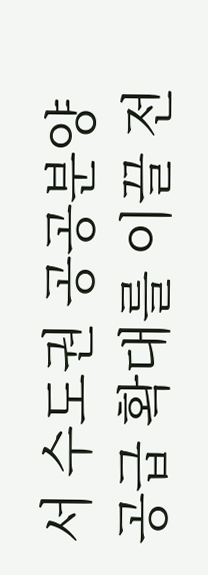서 수도권 공공분양 공급 확대를 이끌 전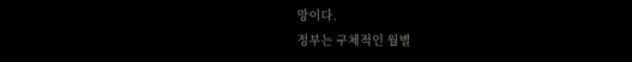망이다.
정부는 구체적인 월별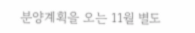분양계획을 오는 11월 별도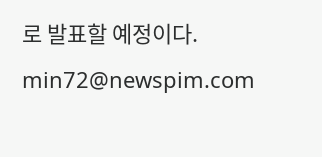로 발표할 예정이다.
min72@newspim.com